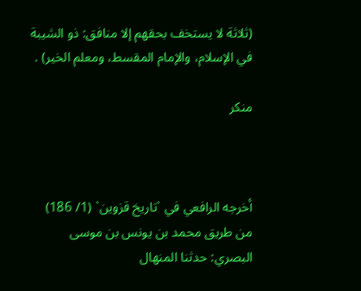(ثلاثة لا يستخف بحقهم إلا منافق: ذو الشيبة في الإسلام، والإمام المقسط، ومعلم الخير) .

منكر



أخرجه الرافعي في `تاريخ قزوين` (1/ 186) من طريق محمد بن يونس بن موسى البصري: حدثنا المنهال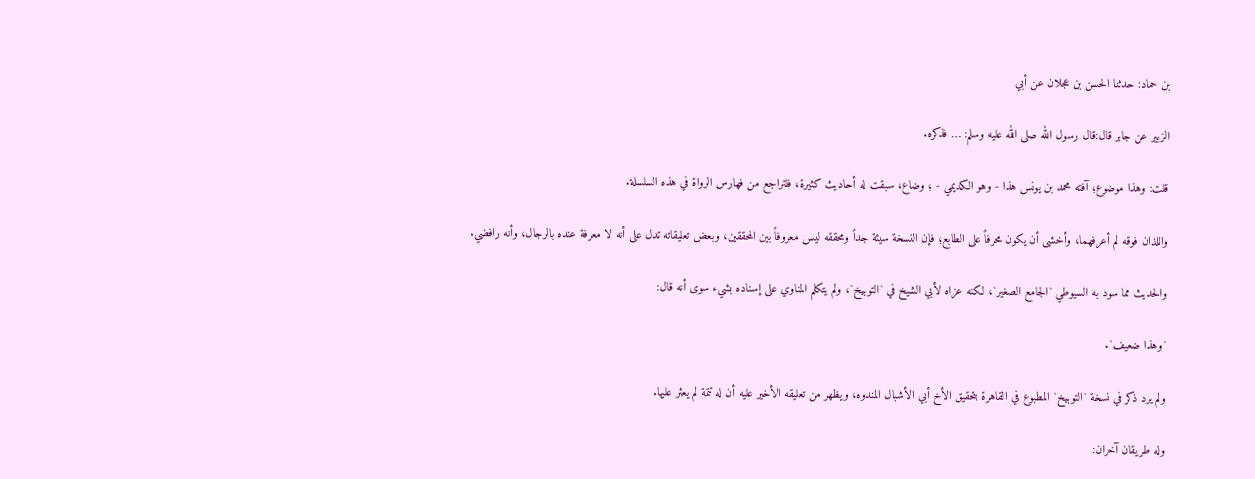بن حماد: حدثنا الحسن بن عجلان عن أبي

الزبير عن جابر قال:قال رسول الله صلى الله عليه وسلم: … فذكره.

قلت: وهذا موضوع؛ آفته محمد بن يونس هذا - وهو الكديمي - ؛ وضاع، سبقت له أحاديث كثيرة، فلتراجع من فهارس الرواة في هذه السلسلة.

واللذان فوقه لم أعرفهما، وأخشى أن يكون محرفاً على الطابع؛ فإن النسخة سيئة جداً ومحققه ليس معروفاً بين المحققين، وبعض تعليقاته تدل على أنه لا معرفة عنده بالرجال، وأنه رافضي.

والحديث مما سود به السيوطي `الجامع الصغير`، لكنه عزاه لأبي الشيخ في `التوبيخ`، ولم يتكلم المناوي على إسناده بشيء سوى أنه قال:

`وهذا ضعيف`.

ولم يرد ذكر في نسخة `التوبيخ` المطبوع في القاهرة بتحقيق الأخ أبي الأشبال المندوه، ويظهر من تعليقه الأخير عليه أن له تتمة لم يعثر عليها.

وله طريقان آخران: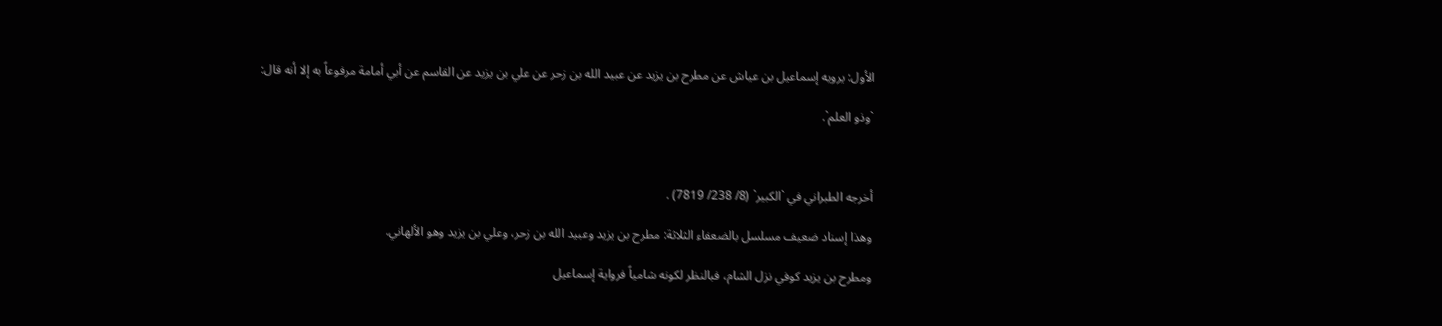الأول: يرويه إسماعيل بن عياش عن مطرح بن يزيد عن عبيد الله بن زحر عن علي بن يزيد عن القاسم عن أبي أمامة مرفوعاً به إلا أنه قال:

`وذو العلم`.



أخرجه الطبراني في `الكبير` (8/ 238/ 7819) .

وهذا إسناد ضعيف مسلسل بالضعفاء الثلاثة: مطرح بن يزيد وعبيد الله بن زحر، وعلي بن يزيد وهو الألهاني.

ومطرح بن يزيد كوفي نزل الشام، فبالنظر لكونه شامياً فرواية إسماعيل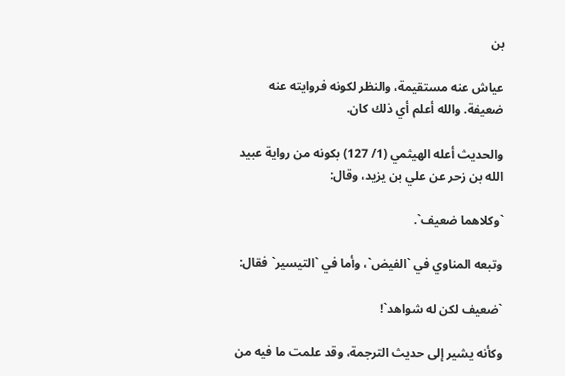بن

عياش عنه مستقيمة، والنظر لكونه فروايته عنه ضعيفة. والله أعلم أي ذلك كان.

والحديث أعله الهيثمي (1/ 127) بكونه من رواية عبيد الله بن زحر عن علي بن يزيد، وقال:

`وكلاهما ضعيف`.

وتبعه المناوي في `الفيض`، وأما في `التيسير` فقال:

`ضعيف لكن له شواهد`!

وكأنه يشير إلى حديث الترجمة، وقد علمت ما فيه من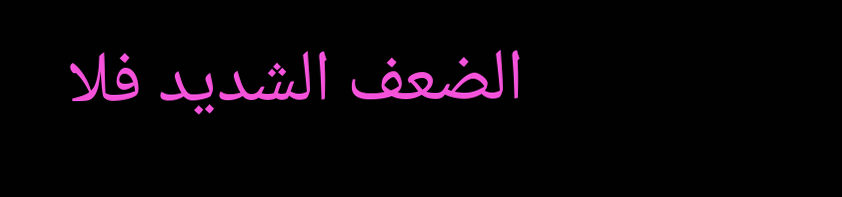الضعف الشديد فلا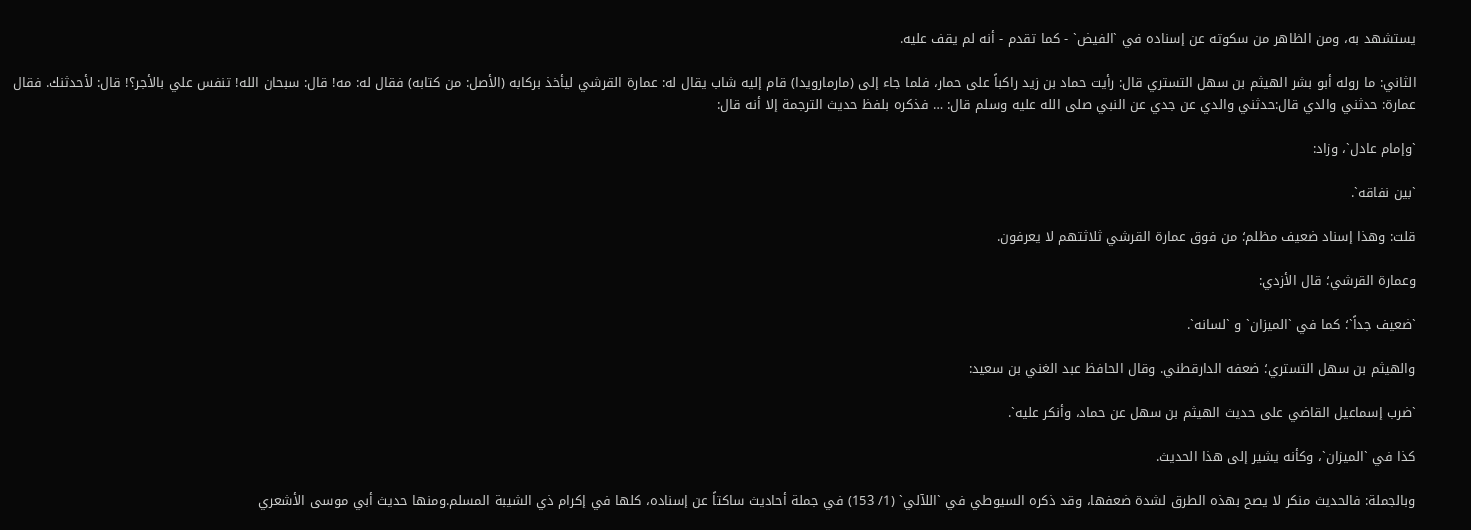يستشهد به، ومن الظاهر من سكوته عن إسناده في `الفيض` - كما تقدم - أنه لم يقف عليه.

الثاني: ما روله أبو بشر الهيثم بن سهل التستري قال: رأيت حماد بن زيد راكباً على حمار، فلما جاء إلى (مارمارويدا) قام إليه شاب يقال له: عمارة القرشي ليأخذ بركابه (الأصل: من كتابه) فقال له: مه! قال: سبحان الله! تنفس علي بالأجر؟! قال: لأحدثنك. فقال عمارة: حدثني والدي قال:حدثني والدي عن جدي عن النبي صلى الله عليه وسلم قال: … فذكره بلفظ حديث الترجمة إلا أنه قال:

`وإمام عادل`، وزاد:

`بين نفاقه`.

قلت: وهذا إسناد ضعيف مظلم؛ من فوق عمارة القرشي ثلاثتهم لا يعرفون.

وعمارة القرشي؛ قال الأزدي:

`ضعيف جداً`؛ كما في `الميزان` و `لسانه`.

والهيثم بن سهل التستري؛ ضعفه الدارقطني. وقال الحافظ عبد الغني بن سعيد:

`ضرب إسماعيل القاضي على حديث الهيثم بن سهل عن حماد، وأنكر عليه`.

كذا في `الميزان`، وكأنه يشير إلى هذا الحديث.

وبالجملة: فالحديث منكر لا يصح بهذه الطرق لشدة ضعفها، وقد ذكره السيوطي في `اللآلي` (1/ 153) في جملة أحاديث ساكتاً عن إسناده، كلها في إكرام ذي الشيبة المسلم.ومنها حديث أبي موسى الأشعري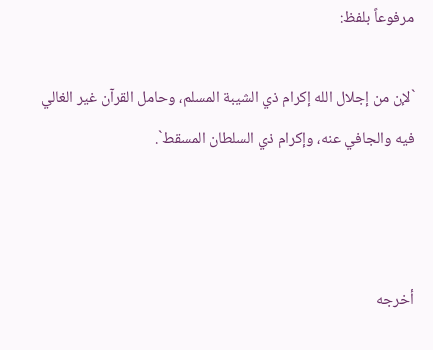مرفوعاً بلفظ:

`لإن من إجلال الله إكرام ذي الشيبة المسلم، وحامل القرآن غير الغالي فيه والجافي عنه، وإكرام ذي السلطان المسقط`.



أخرجه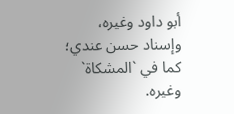أبو داود وغيره، وإسناد حسن عندي؛ كما في `المشكاة` وغيره.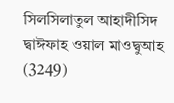সিলসিলাতুল আহাদীসিদ দ্বাঈফাহ ওয়াল মাওদ্বুআহ (3249)